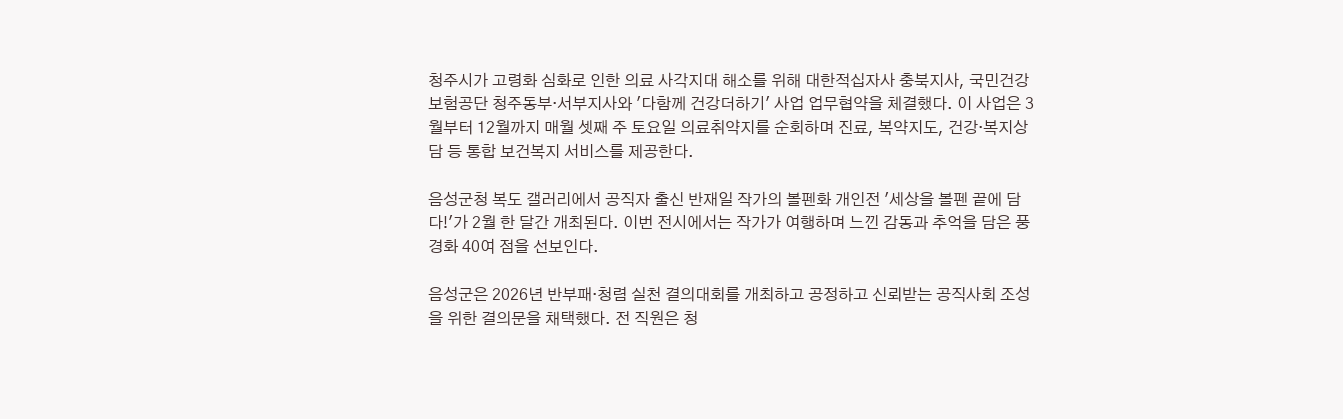청주시가 고령화 심화로 인한 의료 사각지대 해소를 위해 대한적십자사 충북지사, 국민건강보험공단 청주동부·서부지사와 '다함께 건강더하기' 사업 업무협약을 체결했다. 이 사업은 3월부터 12월까지 매월 셋째 주 토요일 의료취약지를 순회하며 진료, 복약지도, 건강·복지상담 등 통합 보건복지 서비스를 제공한다.

음성군청 복도 갤러리에서 공직자 출신 반재일 작가의 볼펜화 개인전 '세상을 볼펜 끝에 담다!'가 2월 한 달간 개최된다. 이번 전시에서는 작가가 여행하며 느낀 감동과 추억을 담은 풍경화 40여 점을 선보인다.

음성군은 2026년 반부패·청렴 실천 결의대회를 개최하고 공정하고 신뢰받는 공직사회 조성을 위한 결의문을 채택했다. 전 직원은 청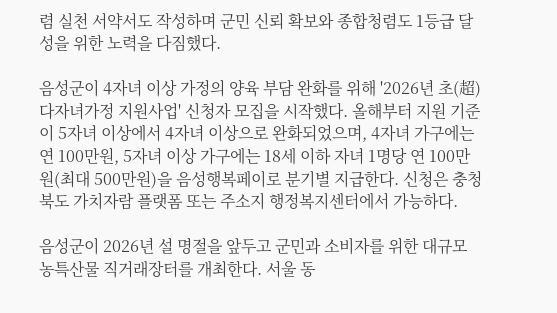렴 실천 서약서도 작성하며 군민 신뢰 확보와 종합청렴도 1등급 달성을 위한 노력을 다짐했다.

음성군이 4자녀 이상 가정의 양육 부담 완화를 위해 '2026년 초(超) 다자녀가정 지원사업' 신청자 모집을 시작했다. 올해부터 지원 기준이 5자녀 이상에서 4자녀 이상으로 완화되었으며, 4자녀 가구에는 연 100만원, 5자녀 이상 가구에는 18세 이하 자녀 1명당 연 100만원(최대 500만원)을 음성행복페이로 분기별 지급한다. 신청은 충청북도 가치자람 플랫폼 또는 주소지 행정복지센터에서 가능하다.

음성군이 2026년 설 명절을 앞두고 군민과 소비자를 위한 대규모 농특산물 직거래장터를 개최한다. 서울 동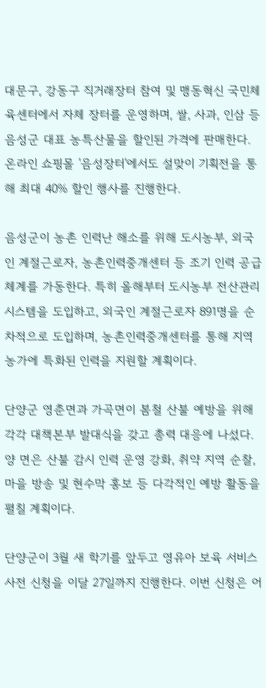대문구, 강동구 직거래장터 참여 및 맹동혁신 국민체육센터에서 자체 장터를 운영하며, 쌀, 사과, 인삼 등 음성군 대표 농특산물을 할인된 가격에 판매한다. 온라인 쇼핑몰 '음성장터'에서도 설맞이 기획전을 통해 최대 40% 할인 행사를 진행한다.

음성군이 농촌 인력난 해소를 위해 도시농부, 외국인 계절근로자, 농촌인력중개센터 등 조기 인력 공급 체계를 가동한다. 특히 올해부터 도시농부 전산관리시스템을 도입하고, 외국인 계절근로자 891명을 순차적으로 도입하며, 농촌인력중개센터를 통해 지역 농가에 특화된 인력을 지원할 계획이다.

단양군 영춘면과 가곡면이 봄철 산불 예방을 위해 각각 대책본부 발대식을 갖고 총력 대응에 나섰다. 양 면은 산불 감시 인력 운영 강화, 취약 지역 순찰, 마을 방송 및 현수막 홍보 등 다각적인 예방 활동을 펼칠 계획이다.

단양군이 3월 새 학기를 앞두고 영유아 보육 서비스 사전 신청을 이달 27일까지 진행한다. 이번 신청은 어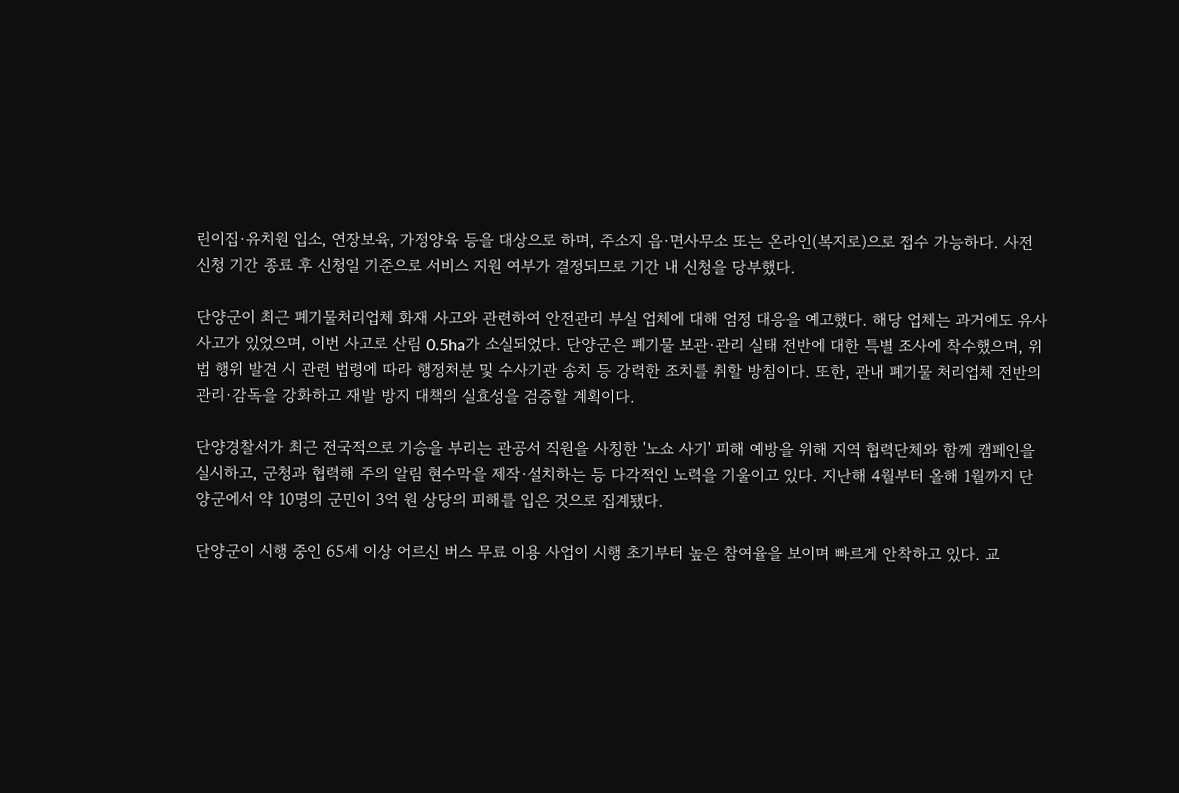린이집·유치원 입소, 연장보육, 가정양육 등을 대상으로 하며, 주소지 읍·면사무소 또는 온라인(복지로)으로 접수 가능하다. 사전 신청 기간 종료 후 신청일 기준으로 서비스 지원 여부가 결정되므로 기간 내 신청을 당부했다.

단양군이 최근 폐기물처리업체 화재 사고와 관련하여 안전관리 부실 업체에 대해 엄정 대응을 예고했다. 해당 업체는 과거에도 유사 사고가 있었으며, 이번 사고로 산림 0.5ha가 소실되었다. 단양군은 폐기물 보관·관리 실태 전반에 대한 특별 조사에 착수했으며, 위법 행위 발견 시 관련 법령에 따라 행정처분 및 수사기관 송치 등 강력한 조치를 취할 방침이다. 또한, 관내 폐기물 처리업체 전반의 관리·감독을 강화하고 재발 방지 대책의 실효성을 검증할 계획이다.

단양경찰서가 최근 전국적으로 기승을 부리는 관공서 직원을 사칭한 '노쇼 사기' 피해 예방을 위해 지역 협력단체와 함께 캠페인을 실시하고, 군청과 협력해 주의 알림 현수막을 제작·설치하는 등 다각적인 노력을 기울이고 있다. 지난해 4월부터 올해 1월까지 단양군에서 약 10명의 군민이 3억 원 상당의 피해를 입은 것으로 집계됐다.

단양군이 시행 중인 65세 이상 어르신 버스 무료 이용 사업이 시행 초기부터 높은 참여율을 보이며 빠르게 안착하고 있다. 교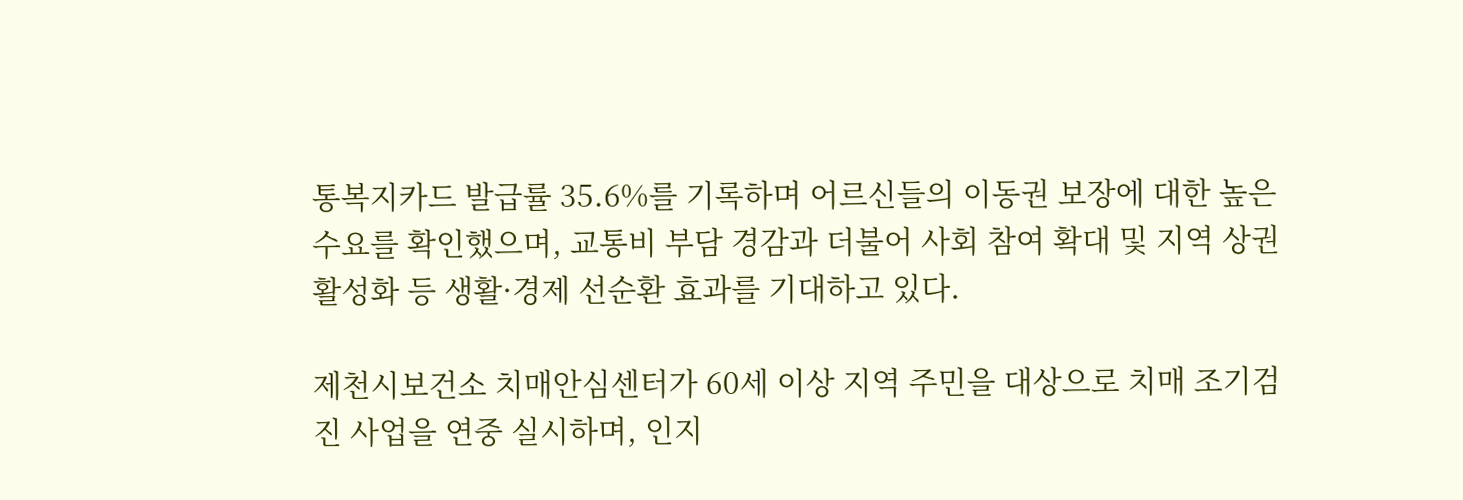통복지카드 발급률 35.6%를 기록하며 어르신들의 이동권 보장에 대한 높은 수요를 확인했으며, 교통비 부담 경감과 더불어 사회 참여 확대 및 지역 상권 활성화 등 생활·경제 선순환 효과를 기대하고 있다.

제천시보건소 치매안심센터가 60세 이상 지역 주민을 대상으로 치매 조기검진 사업을 연중 실시하며, 인지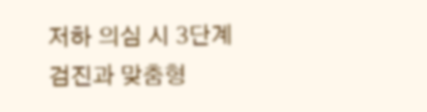저하 의심 시 3단계 검진과 맞춤형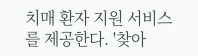치매 환자 지원 서비스를 제공한다. '찾아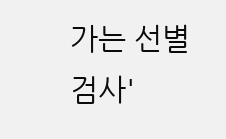가는 선별검사'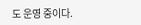도 운영 중이다.